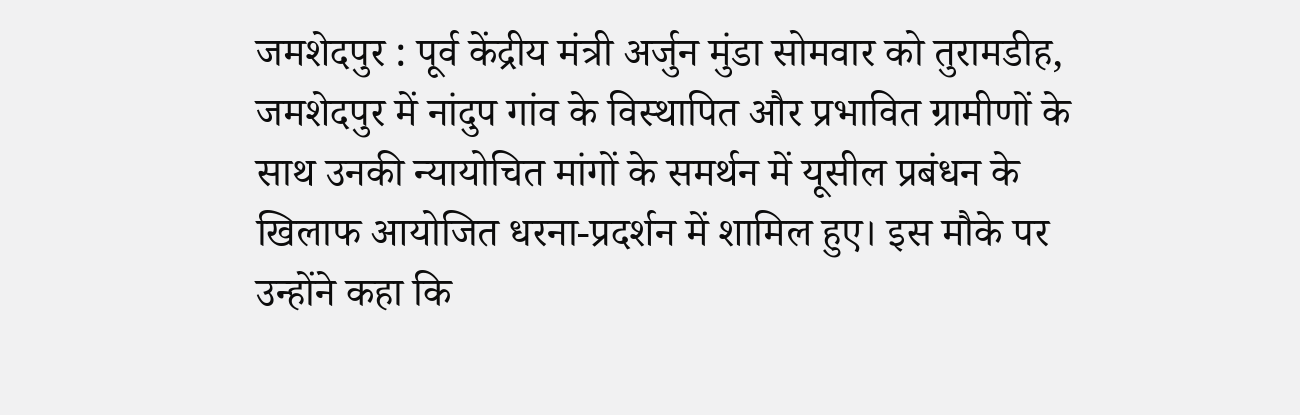जमशेदपुर : पूर्व केंद्रीय मंत्री अर्जुन मुंडा सोमवार को तुरामडीह, जमशेदपुर में नांदुप गांव के विस्थापित और प्रभावित ग्रामीणों के साथ उनकी न्यायोचित मांगों के समर्थन में यूसील प्रबंधन के खिलाफ आयोजित धरना-प्रदर्शन में शामिल हुए। इस मौके पर उन्होंने कहा कि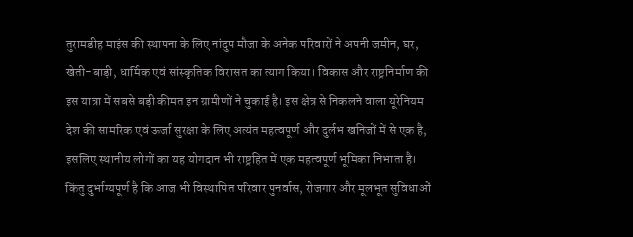तुरामडीह माइंस की स्थापना के लिए नांदुप मौजा के अनेक परिवारों ने अपनी जमीन, घर, खेती-बाड़ी, धार्मिक एवं सांस्कृतिक विरासत का त्याग किया। विकास और राष्ट्रनिर्माण की इस यात्रा में सबसे बड़ी कीमत इन ग्रामीणों ने चुकाई है। इस क्षेत्र से निकलने वाला यूरेनियम देश की सामरिक एवं ऊर्जा सुरक्षा के लिए अत्यंत महत्वपूर्ण और दुर्लभ खनिजों में से एक है, इसलिए स्थानीय लोगों का यह योगदान भी राष्ट्रहित में एक महत्वपूर्ण भूमिका निभाता है। किंतु दुर्भाग्यपूर्ण है कि आज भी विस्थापित परिवार पुनर्वास, रोजगार और मूलभूत सुविधाओं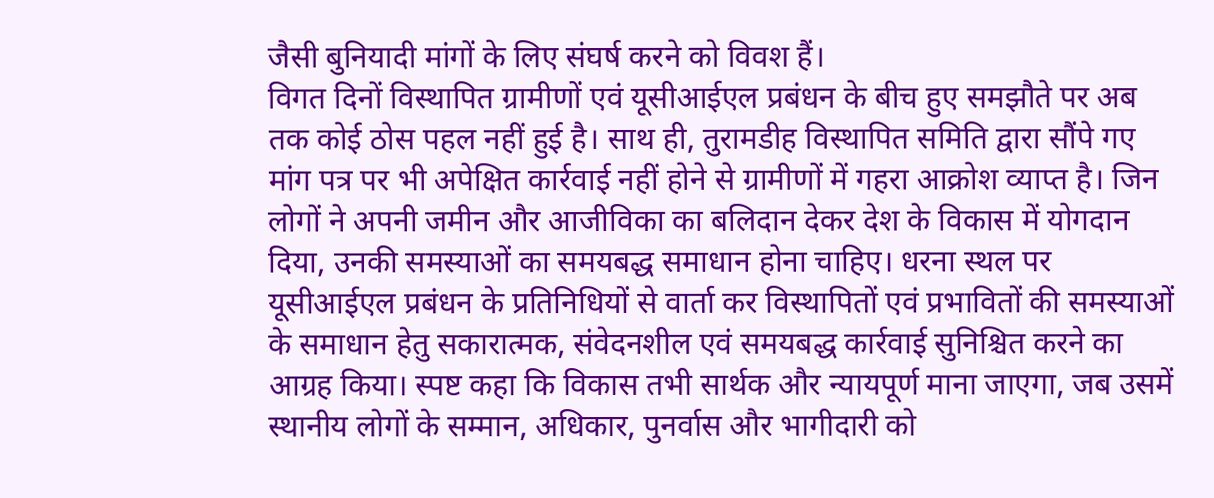जैसी बुनियादी मांगों के लिए संघर्ष करने को विवश हैं।
विगत दिनों विस्थापित ग्रामीणों एवं यूसीआईएल प्रबंधन के बीच हुए समझौते पर अब तक कोई ठोस पहल नहीं हुई है। साथ ही, तुरामडीह विस्थापित समिति द्वारा सौंपे गए मांग पत्र पर भी अपेक्षित कार्रवाई नहीं होने से ग्रामीणों में गहरा आक्रोश व्याप्त है। जिन लोगों ने अपनी जमीन और आजीविका का बलिदान देकर देश के विकास में योगदान दिया, उनकी समस्याओं का समयबद्ध समाधान होना चाहिए। धरना स्थल पर यूसीआईएल प्रबंधन के प्रतिनिधियों से वार्ता कर विस्थापितों एवं प्रभावितों की समस्याओं के समाधान हेतु सकारात्मक, संवेदनशील एवं समयबद्ध कार्रवाई सुनिश्चित करने का आग्रह किया। स्पष्ट कहा कि विकास तभी सार्थक और न्यायपूर्ण माना जाएगा, जब उसमें स्थानीय लोगों के सम्मान, अधिकार, पुनर्वास और भागीदारी को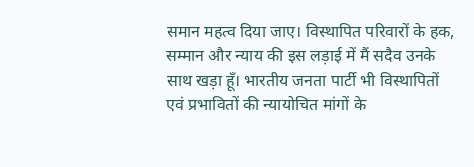समान महत्व दिया जाए। विस्थापित परिवारों के हक, सम्मान और न्याय की इस लड़ाई में मैं सदैव उनके साथ खड़ा हूँ। भारतीय जनता पार्टी भी विस्थापितों एवं प्रभावितों की न्यायोचित मांगों के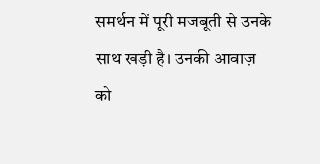समर्थन में पूरी मजबूती से उनके साथ खड़ी है। उनकी आवाज़ को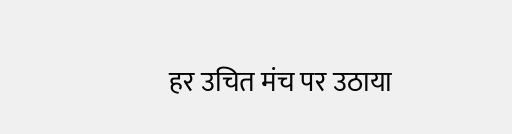हर उचित मंच पर उठाया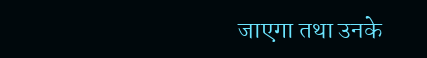जाएगा तथा उनके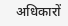अधिकारों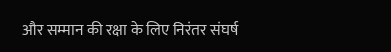और सम्मान की रक्षा के लिए निरंतर संघर्ष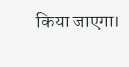किया जाएगा।